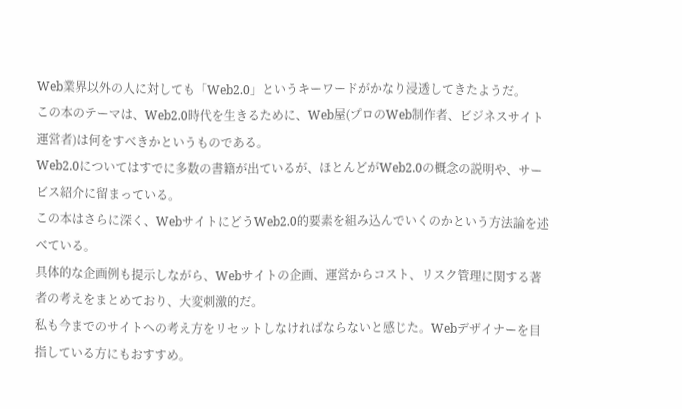Web業界以外の人に対しても「Web2.0」というキーワードがかなり浸透してきたようだ。
この本のテーマは、Web2.0時代を生きるために、Web屋(プロのWeb制作者、ビジネスサイト運営者)は何をすべきかというものである。
Web2.0についてはすでに多数の書籍が出ているが、ほとんどがWeb2.0の概念の説明や、サービス紹介に留まっている。
この本はさらに深く、WebサイトにどうWeb2.0的要素を組み込んでいくのかという方法論を述べている。
具体的な企画例も提示しながら、Webサイトの企画、運営からコスト、リスク管理に関する著者の考えをまとめており、大変刺激的だ。
私も今までのサイトへの考え方をリセットしなければならないと感じた。Webデザイナーを目指している方にもおすすめ。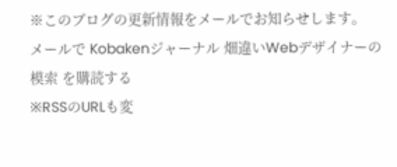※このブログの更新情報をメールでお知らせします。
メールで Kobakenジャーナル 畑違いWebデザイナーの模索 を購読する
※RSSのURLも変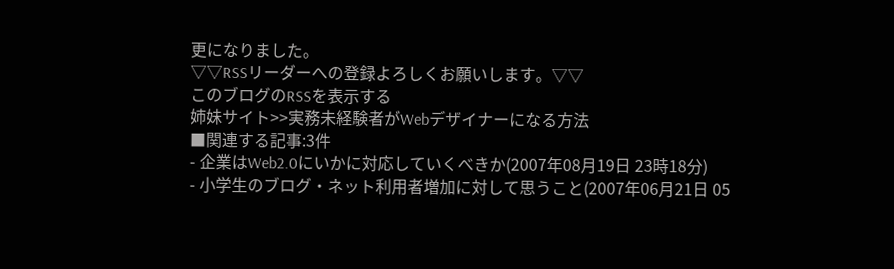更になりました。
▽▽RSSリーダーへの登録よろしくお願いします。▽▽
このブログのRSSを表示する
姉妹サイト>>実務未経験者がWebデザイナーになる方法
■関連する記事:3件
- 企業はWeb2.0にいかに対応していくべきか(2007年08月19日 23時18分)
- 小学生のブログ・ネット利用者増加に対して思うこと(2007年06月21日 05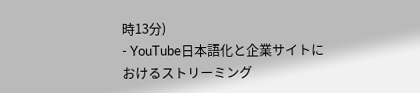時13分)
- YouTube日本語化と企業サイトにおけるストリーミング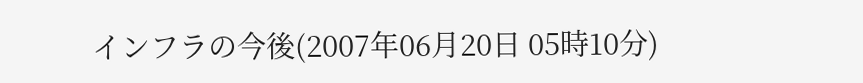インフラの今後(2007年06月20日 05時10分)